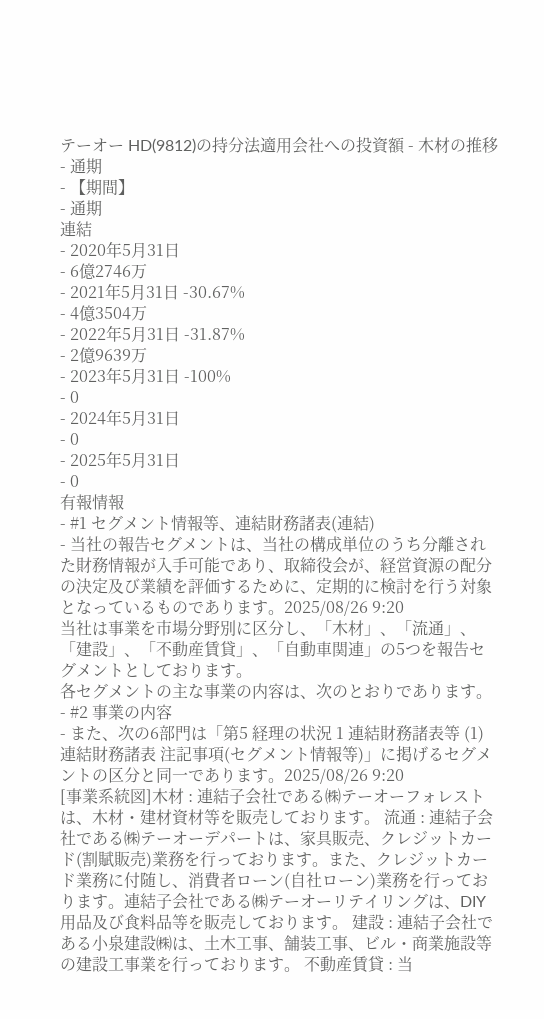テーオー HD(9812)の持分法適用会社への投資額 - 木材の推移 - 通期
- 【期間】
- 通期
連結
- 2020年5月31日
- 6億2746万
- 2021年5月31日 -30.67%
- 4億3504万
- 2022年5月31日 -31.87%
- 2億9639万
- 2023年5月31日 -100%
- 0
- 2024年5月31日
- 0
- 2025年5月31日
- 0
有報情報
- #1 セグメント情報等、連結財務諸表(連結)
- 当社の報告セグメントは、当社の構成単位のうち分離された財務情報が入手可能であり、取締役会が、経営資源の配分の決定及び業績を評価するために、定期的に検討を行う対象となっているものであります。2025/08/26 9:20
当社は事業を市場分野別に区分し、「木材」、「流通」、「建設」、「不動産賃貸」、「自動車関連」の5つを報告セグメントとしております。
各セグメントの主な事業の内容は、次のとおりであります。 - #2 事業の内容
- また、次の6部門は「第5 経理の状況 1 連結財務諸表等 (1)連結財務諸表 注記事項(セグメント情報等)」に掲げるセグメントの区分と同一であります。2025/08/26 9:20
[事業系統図]木材 : 連結子会社である㈱テーオーフォレストは、木材・建材資材等を販売しております。 流通 : 連結子会社である㈱テーオーデパートは、家具販売、クレジットカード(割賦販売)業務を行っております。また、クレジットカード業務に付随し、消費者ローン(自社ローン)業務を行っております。連結子会社である㈱テーオーリテイリングは、DIY用品及び食料品等を販売しております。 建設 : 連結子会社である小泉建設㈱は、土木工事、舗装工事、ビル・商業施設等の建設工事業を行っております。 不動産賃貸 : 当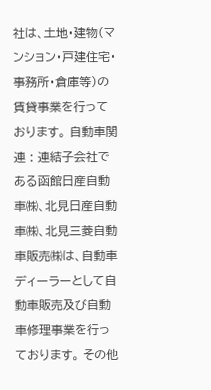社は、土地・建物(マンション・戸建住宅・事務所・倉庫等)の賃貸事業を行っております。 自動車関連 : 連結子会社である函館日産自動車㈱、北見日産自動車㈱、北見三菱自動車販売㈱は、自動車ディーラーとして自動車販売及び自動車修理事業を行っております。 その他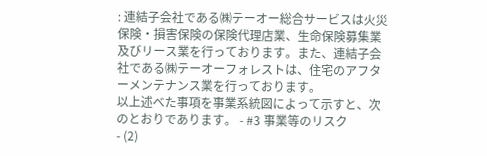: 連結子会社である㈱テーオー総合サービスは火災保険・損害保険の保険代理店業、生命保険募集業及びリース業を行っております。また、連結子会社である㈱テーオーフォレストは、住宅のアフターメンテナンス業を行っております。
以上述べた事項を事業系統図によって示すと、次のとおりであります。 - #3 事業等のリスク
- (2)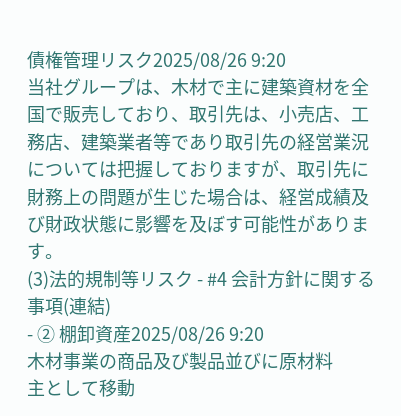債権管理リスク2025/08/26 9:20
当社グループは、木材で主に建築資材を全国で販売しており、取引先は、小売店、工務店、建築業者等であり取引先の経営業況については把握しておりますが、取引先に財務上の問題が生じた場合は、経営成績及び財政状態に影響を及ぼす可能性があります。
(3)法的規制等リスク - #4 会計方針に関する事項(連結)
- ② 棚卸資産2025/08/26 9:20
木材事業の商品及び製品並びに原材料
主として移動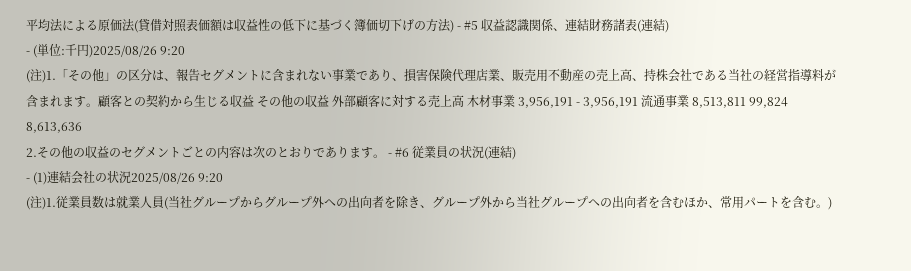平均法による原価法(貸借対照表価額は収益性の低下に基づく簿価切下げの方法) - #5 収益認識関係、連結財務諸表(連結)
- (単位:千円)2025/08/26 9:20
(注)1.「その他」の区分は、報告セグメントに含まれない事業であり、損害保険代理店業、販売用不動産の売上高、持株会社である当社の経営指導料が含まれます。顧客との契約から生じる収益 その他の収益 外部顧客に対する売上高 木材事業 3,956,191 - 3,956,191 流通事業 8,513,811 99,824 8,613,636
2.その他の収益のセグメントごとの内容は次のとおりであります。 - #6 従業員の状況(連結)
- (1)連結会社の状況2025/08/26 9:20
(注)1.従業員数は就業人員(当社グループからグループ外への出向者を除き、グループ外から当社グループへの出向者を含むほか、常用パートを含む。)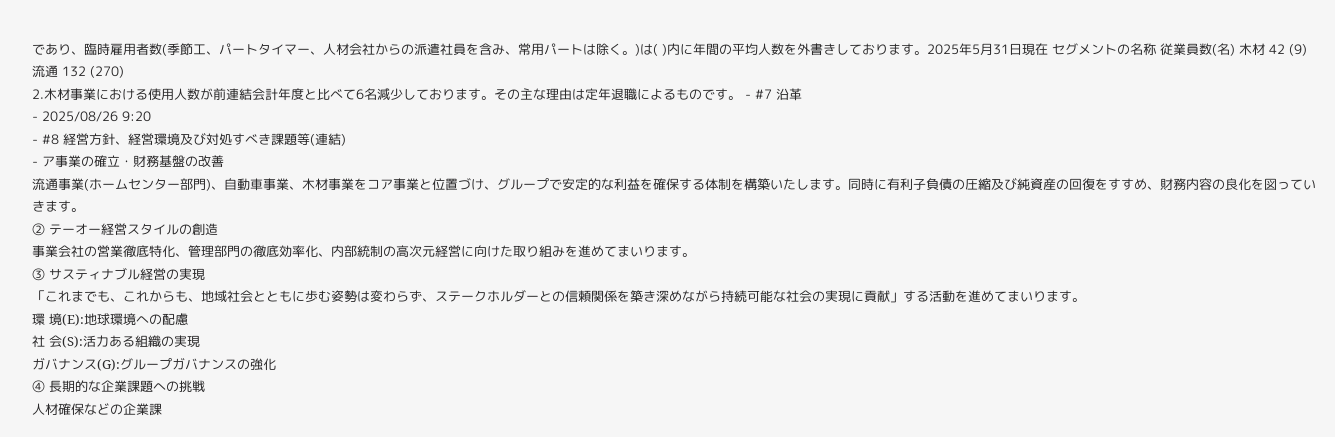であり、臨時雇用者数(季節工、パートタイマー、人材会社からの派遣社員を含み、常用パートは除く。)は( )内に年間の平均人数を外書きしております。2025年5月31日現在 セグメントの名称 従業員数(名) 木材 42 (9) 流通 132 (270)
2.木材事業における使用人数が前連結会計年度と比べて6名減少しております。その主な理由は定年退職によるものです。 - #7 沿革
- 2025/08/26 9:20
- #8 経営方針、経営環境及び対処すべき課題等(連結)
- ア事業の確立・財務基盤の改善
流通事業(ホームセンター部門)、自動車事業、木材事業をコア事業と位置づけ、グループで安定的な利益を確保する体制を構築いたします。同時に有利子負債の圧縮及び純資産の回復をすすめ、財務内容の良化を図っていきます。
② テーオー経営スタイルの創造
事業会社の営業徹底特化、管理部門の徹底効率化、内部統制の高次元経営に向けた取り組みを進めてまいります。
③ サスティナブル経営の実現
「これまでも、これからも、地域社会とともに歩む姿勢は変わらず、ステークホルダーとの信頼関係を築き深めながら持続可能な社会の実現に貢献」する活動を進めてまいります。
環 境(E):地球環境への配慮
社 会(S):活力ある組織の実現
ガバナンス(G):グループガバナンスの強化
④ 長期的な企業課題への挑戦
人材確保などの企業課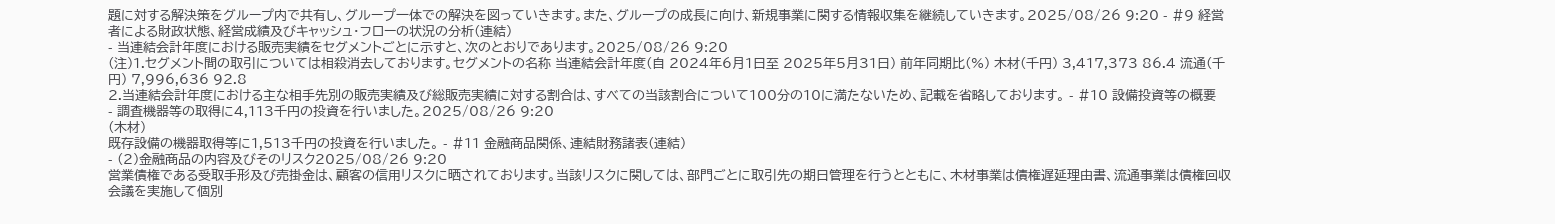題に対する解決策をグループ内で共有し、グループ一体での解決を図っていきます。また、グループの成長に向け、新規事業に関する情報収集を継続していきます。2025/08/26 9:20 - #9 経営者による財政状態、経営成績及びキャッシュ・フローの状況の分析(連結)
- 当連結会計年度における販売実績をセグメントごとに示すと、次のとおりであります。2025/08/26 9:20
(注)1.セグメント間の取引については相殺消去しております。セグメントの名称 当連結会計年度(自 2024年6月1日至 2025年5月31日) 前年同期比(%) 木材(千円) 3,417,373 86.4 流通(千円) 7,996,636 92.8
2.当連結会計年度における主な相手先別の販売実績及び総販売実績に対する割合は、すべての当該割合について100分の10に満たないため、記載を省略しております。 - #10 設備投資等の概要
- 調査機器等の取得に4,113千円の投資を行いました。2025/08/26 9:20
(木材)
既存設備の機器取得等に1,513千円の投資を行いました。 - #11 金融商品関係、連結財務諸表(連結)
- (2)金融商品の内容及びそのリスク2025/08/26 9:20
営業債権である受取手形及び売掛金は、顧客の信用リスクに晒されております。当該リスクに関しては、部門ごとに取引先の期日管理を行うとともに、木材事業は債権遅延理由書、流通事業は債権回収会議を実施して個別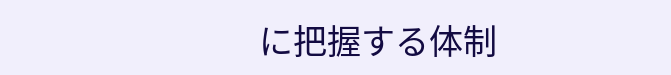に把握する体制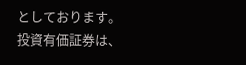としております。
投資有価証券は、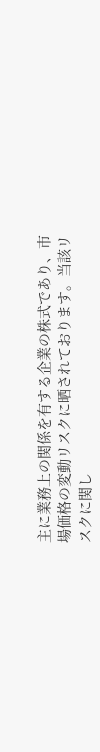主に業務上の関係を有する企業の株式であり、市場価格の変動リスクに晒されております。当該リスクに関し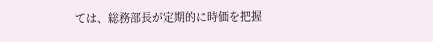ては、総務部長が定期的に時価を把握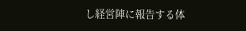し経営陣に報告する体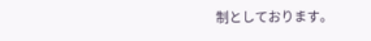制としております。